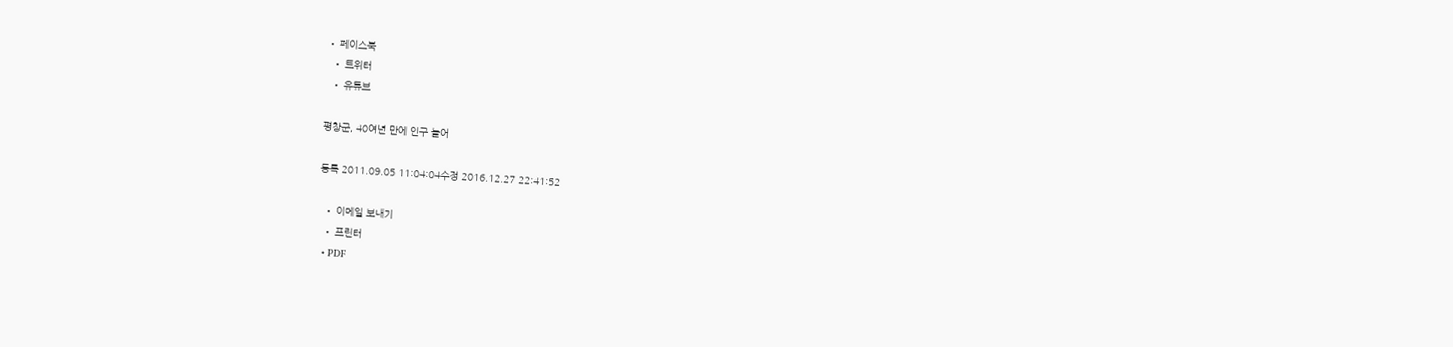• 페이스북
  • 트위터
  • 유튜브

평창군, 40여년 만에 인구 늘어

등록 2011.09.05 11:04:04수정 2016.12.27 22:41:52

  • 이메일 보내기
  • 프린터
  • PDF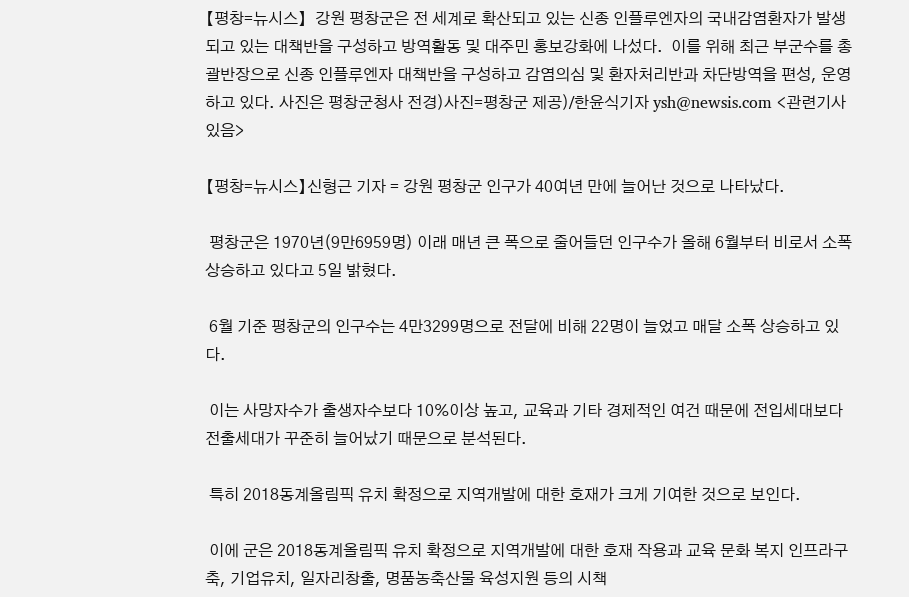【평창=뉴시스】  강원 평창군은 전 세계로 확산되고 있는 신종 인플루엔자의 국내감염환자가 발생되고 있는 대책반을 구성하고 방역활동 및 대주민 홍보강화에 나섰다.  이를 위해 최근 부군수를 총괄반장으로 신종 인플루엔자 대책반을 구성하고 감염의심 및 환자처리반과 차단방역을 편성, 운영하고 있다. 사진은 평창군청사 전경)사진=평창군 제공)/한윤식기자 ysh@newsis.com <관련기사 있음>

【평창=뉴시스】신형근 기자 = 강원 평창군 인구가 40여년 만에 늘어난 것으로 나타났다.

 평창군은 1970년(9만6959명) 이래 매년 큰 폭으로 줄어들던 인구수가 올해 6월부터 비로서 소폭 상승하고 있다고 5일 밝혔다.

 6월 기준 평창군의 인구수는 4만3299명으로 전달에 비해 22명이 늘었고 매달 소폭 상승하고 있다.

 이는 사망자수가 출생자수보다 10%이상 높고, 교육과 기타 경제적인 여건 때문에 전입세대보다 전출세대가 꾸준히 늘어났기 때문으로 분석된다.

 특히 2018동계올림픽 유치 확정으로 지역개발에 대한 호재가 크게 기여한 것으로 보인다.

 이에 군은 2018동계올림픽 유치 확정으로 지역개발에 대한 호재 작용과 교육 문화 복지 인프라구축, 기업유치, 일자리창출, 명품농축산물 육성지원 등의 시책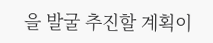을 발굴 추진할 계획이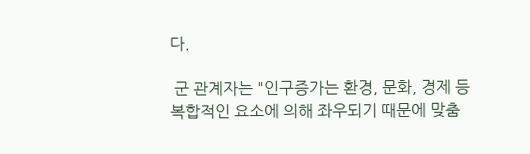다.

 군 관계자는 "인구증가는 환경, 문화, 경제 등 복합적인 요소에 의해 좌우되기 때문에 맞춤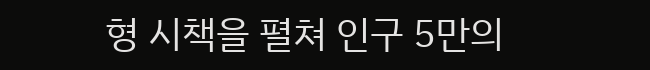형 시책을 펼쳐 인구 5만의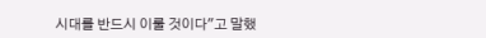시대를 반드시 이룰 것이다"고 말했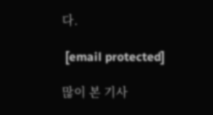다.

 [email protected]

많이 본 기사